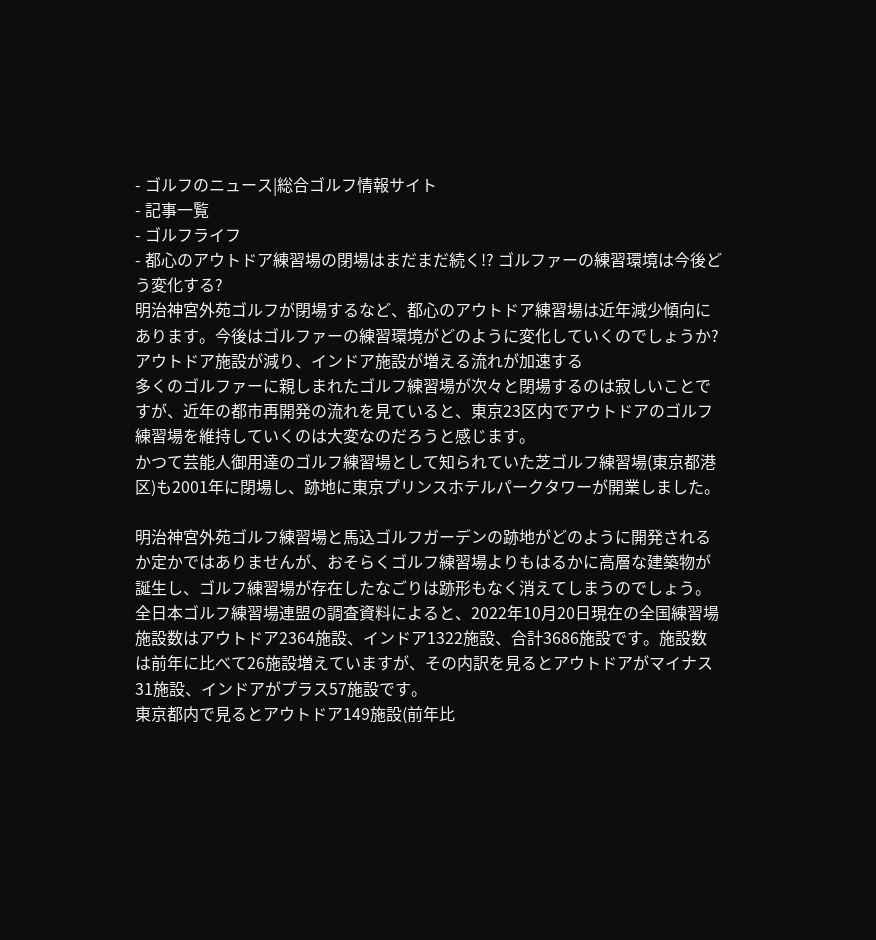- ゴルフのニュース|総合ゴルフ情報サイト
- 記事一覧
- ゴルフライフ
- 都心のアウトドア練習場の閉場はまだまだ続く!? ゴルファーの練習環境は今後どう変化する?
明治神宮外苑ゴルフが閉場するなど、都心のアウトドア練習場は近年減少傾向にあります。今後はゴルファーの練習環境がどのように変化していくのでしょうか?
アウトドア施設が減り、インドア施設が増える流れが加速する
多くのゴルファーに親しまれたゴルフ練習場が次々と閉場するのは寂しいことですが、近年の都市再開発の流れを見ていると、東京23区内でアウトドアのゴルフ練習場を維持していくのは大変なのだろうと感じます。
かつて芸能人御用達のゴルフ練習場として知られていた芝ゴルフ練習場(東京都港区)も2001年に閉場し、跡地に東京プリンスホテルパークタワーが開業しました。

明治神宮外苑ゴルフ練習場と馬込ゴルフガーデンの跡地がどのように開発されるか定かではありませんが、おそらくゴルフ練習場よりもはるかに高層な建築物が誕生し、ゴルフ練習場が存在したなごりは跡形もなく消えてしまうのでしょう。
全日本ゴルフ練習場連盟の調査資料によると、2022年10月20日現在の全国練習場施設数はアウトドア2364施設、インドア1322施設、合計3686施設です。施設数は前年に比べて26施設増えていますが、その内訳を見るとアウトドアがマイナス31施設、インドアがプラス57施設です。
東京都内で見るとアウトドア149施設(前年比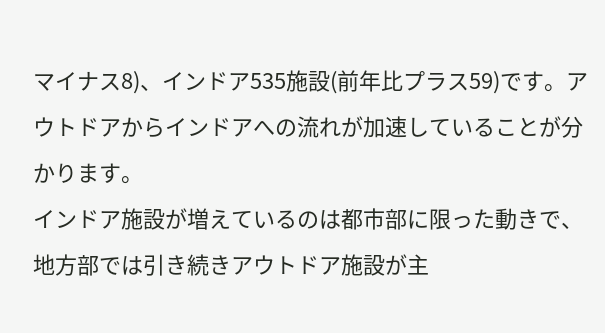マイナス8)、インドア535施設(前年比プラス59)です。アウトドアからインドアへの流れが加速していることが分かります。
インドア施設が増えているのは都市部に限った動きで、地方部では引き続きアウトドア施設が主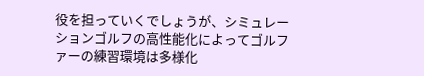役を担っていくでしょうが、シミュレーションゴルフの高性能化によってゴルファーの練習環境は多様化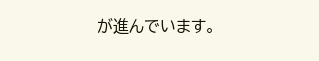が進んでいます。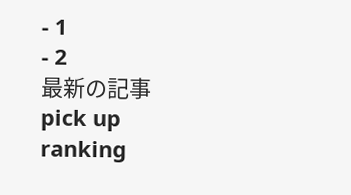- 1
- 2
最新の記事
pick up
ranking